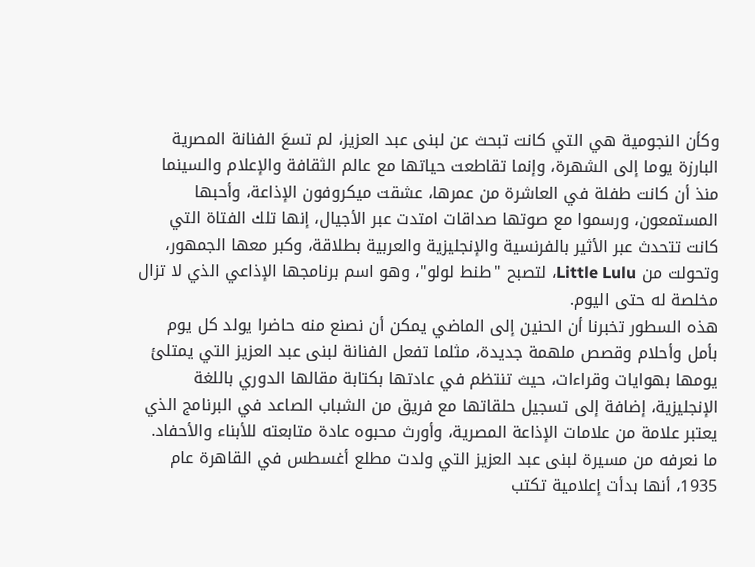وكأن النجومية هي التي كانت تبحث عن لبنى عبد العزيز، لم تسعَ الفنانة المصرية البارزة يوما إلى الشهرة، وإنما تقاطعت حياتها مع عالم الثقافة والإعلام والسينما منذ أن كانت طفلة في العاشرة من عمرها، عشقت ميكروفون الإذاعة، وأحبها المستمعون، ورسموا مع صوتها صداقات امتدت عبر الأجيال، إنها تلك الفتاة التي كانت تتحدث عبر الأثير بالفرنسية والإنجليزية والعربية بطلاقة، وكبر معها الجمهور، وتحولت من Little Lulu، لتصبح "طنط لولو"، وهو اسم برنامجها الإذاعي الذي لا تزال مخلصة له حتى اليوم.
هذه السطور تخبرنا أن الحنين إلى الماضي يمكن أن نصنع منه حاضرا يولد كل يوم بأمل وأحلام وقصص ملهمة جديدة، مثلما تفعل الفنانة لبنى عبد العزيز التي يمتلئ يومها بهوايات وقراءات، حيث تنتظم في عادتها بكتابة مقالها الدوري باللغة الإنجليزية، إضافة إلى تسجيل حلقاتها مع فريق من الشباب الصاعد في البرنامج الذي يعتبر علامة من علامات الإذاعة المصرية، وأورث محبوه عادة متابعته للأبناء والأحفاد.
ما نعرفه من مسيرة لبنى عبد العزيز التي ولدت مطلع أغسطس في القاهرة عام 1935، أنها بدأت إعلامية تكتب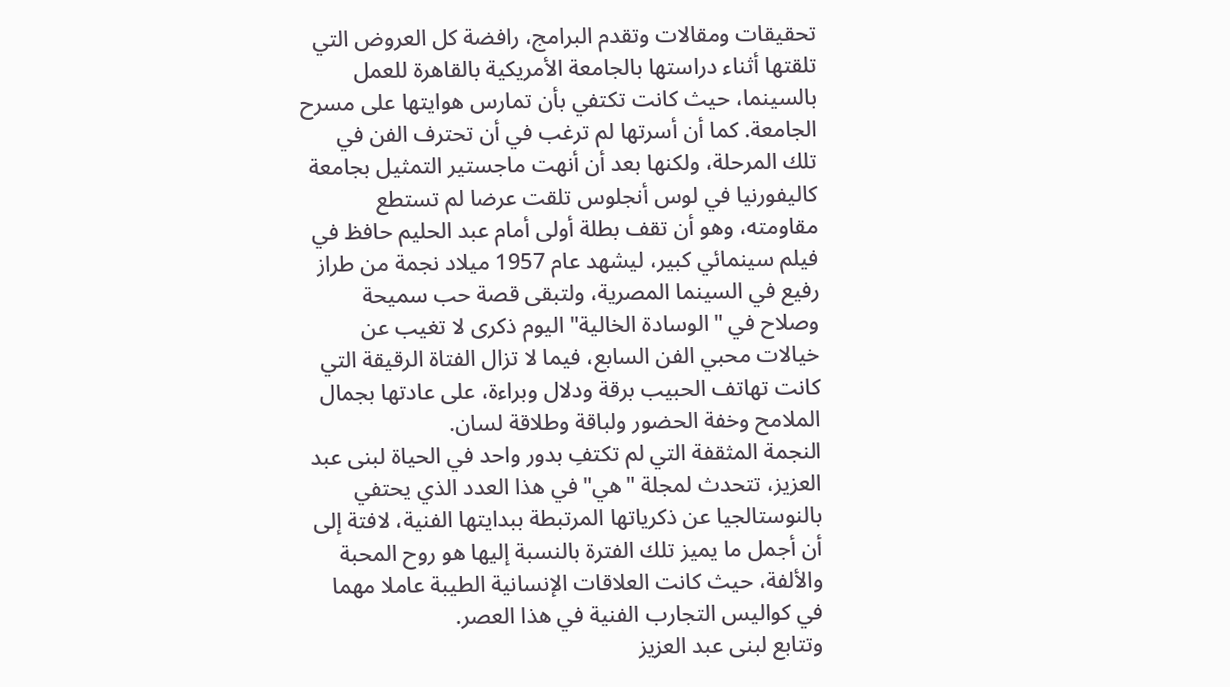تحقيقات ومقالات وتقدم البرامج، رافضة كل العروض التي تلقتها أثناء دراستها بالجامعة الأمريكية بالقاهرة للعمل بالسينما، حيث كانت تكتفي بأن تمارس هوايتها على مسرح الجامعة. كما أن أسرتها لم ترغب في أن تحترف الفن في تلك المرحلة، ولكنها بعد أن أنهت ماجستير التمثيل بجامعة كاليفورنيا في لوس أنجلوس تلقت عرضا لم تستطع مقاومته، وهو أن تقف بطلة أولى أمام عبد الحليم حافظ في فيلم سينمائي كبير، ليشهد عام 1957 ميلاد نجمة من طراز رفيع في السينما المصرية، ولتبقى قصة حب سميحة وصلاح في "الوسادة الخالية" اليوم ذكرى لا تغيب عن خيالات محبي الفن السابع، فيما لا تزال الفتاة الرقيقة التي كانت تهاتف الحبيب برقة ودلال وبراءة، على عادتها بجمال الملامح وخفة الحضور ولباقة وطلاقة لسان.
النجمة المثقفة التي لم تكتفِ بدور واحد في الحياة لبنى عبد العزيز، تتحدث لمجلة "هي" في هذا العدد الذي يحتفي بالنوستالجيا عن ذكرياتها المرتبطة ببدايتها الفنية، لافتة إلى أن أجمل ما يميز تلك الفترة بالنسبة إليها هو روح المحبة والألفة، حيث كانت العلاقات الإنسانية الطيبة عاملا مهما في كواليس التجارب الفنية في هذا العصر.
وتتابع لبنى عبد العزيز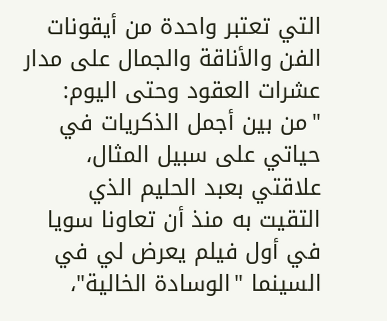التي تعتبر واحدة من أيقونات الفن والأناقة والجمال على مدار عشرات العقود وحتى اليوم: "من بين أجمل الذكريات في حياتي على سبيل المثال، علاقتي بعبد الحليم الذي التقيت به منذ أن تعاونا سويا في أول فيلم يعرض لي في السينما "الوسادة الخالية"،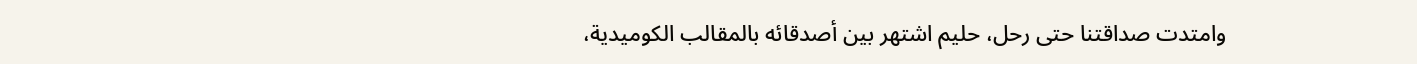وامتدت صداقتنا حتى رحل، حليم اشتهر بين أصدقائه بالمقالب الكوميدية،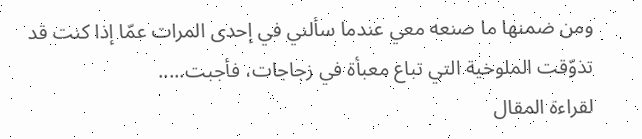ومن ضمنها ما صنعه معي عندما سألني في إحدى المرات عمّا إذا كنت قد تذوّقت الملوخية التي تباع معبأة في زجاجات، فأجبت.....
لقراءة المقال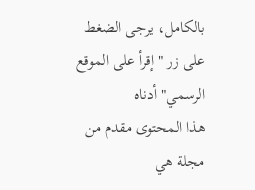بالكامل، يرجى الضغط على زر "إقرأ على الموقع الرسمي" أدناه
هذا المحتوى مقدم من مجلة هي